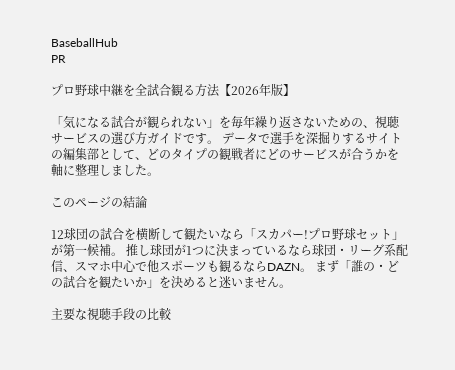BaseballHub
PR

プロ野球中継を全試合観る方法【2026年版】

「気になる試合が観られない」を毎年繰り返さないための、視聴サービスの選び方ガイドです。 データで選手を深掘りするサイトの編集部として、どのタイプの観戦者にどのサービスが合うかを軸に整理しました。

このページの結論

12球団の試合を横断して観たいなら「スカパー!プロ野球セット」が第一候補。 推し球団が1つに決まっているなら球団・リーグ系配信、スマホ中心で他スポーツも観るならDAZN。 まず「誰の・どの試合を観たいか」を決めると迷いません。

主要な視聴手段の比較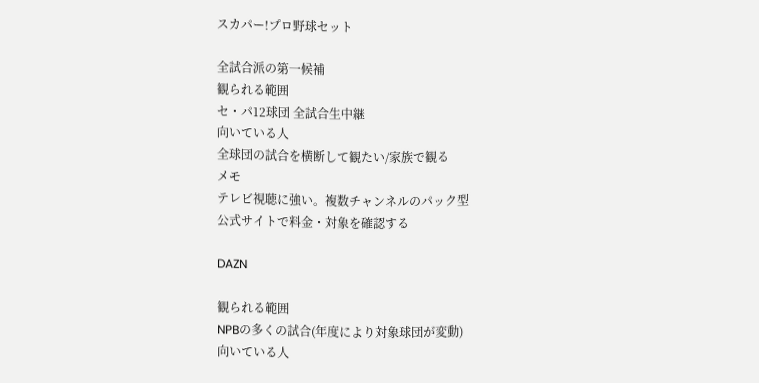スカパー!プロ野球セット

全試合派の第一候補
観られる範囲
セ・パ12球団 全試合生中継
向いている人
全球団の試合を横断して観たい/家族で観る
メモ
テレビ視聴に強い。複数チャンネルのパック型
公式サイトで料金・対象を確認する

DAZN

観られる範囲
NPBの多くの試合(年度により対象球団が変動)
向いている人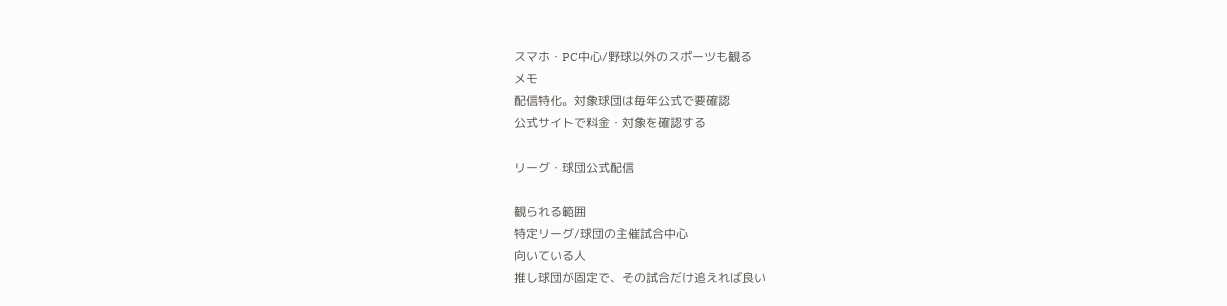スマホ・PC中心/野球以外のスポーツも観る
メモ
配信特化。対象球団は毎年公式で要確認
公式サイトで料金・対象を確認する

リーグ・球団公式配信

観られる範囲
特定リーグ/球団の主催試合中心
向いている人
推し球団が固定で、その試合だけ追えれば良い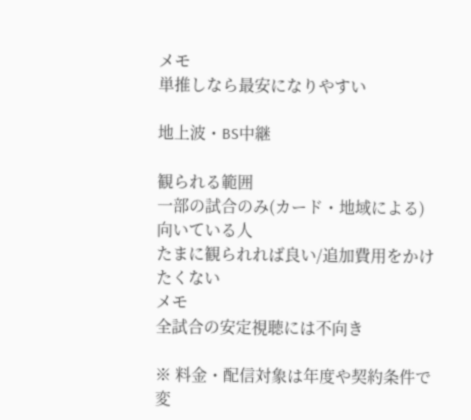メモ
単推しなら最安になりやすい

地上波・BS中継

観られる範囲
一部の試合のみ(カード・地域による)
向いている人
たまに観られれば良い/追加費用をかけたくない
メモ
全試合の安定視聴には不向き

※ 料金・配信対象は年度や契約条件で変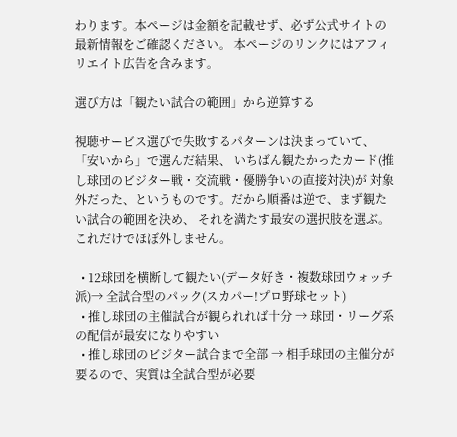わります。本ページは金額を記載せず、必ず公式サイトの最新情報をご確認ください。 本ページのリンクにはアフィリエイト広告を含みます。

選び方は「観たい試合の範囲」から逆算する

視聴サービス選びで失敗するパターンは決まっていて、「安いから」で選んだ結果、 いちばん観たかったカード(推し球団のビジター戦・交流戦・優勝争いの直接対決)が 対象外だった、というものです。だから順番は逆で、まず観たい試合の範囲を決め、 それを満たす最安の選択肢を選ぶ。これだけでほぼ外しません。

  • 12球団を横断して観たい(データ好き・複数球団ウォッチ派)→ 全試合型のパック(スカパー!プロ野球セット)
  • 推し球団の主催試合が観られれば十分 → 球団・リーグ系の配信が最安になりやすい
  • 推し球団のビジター試合まで全部 → 相手球団の主催分が要るので、実質は全試合型が必要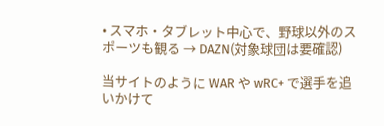• スマホ・タブレット中心で、野球以外のスポーツも観る → DAZN(対象球団は要確認)

当サイトのように WAR や wRC+ で選手を追いかけて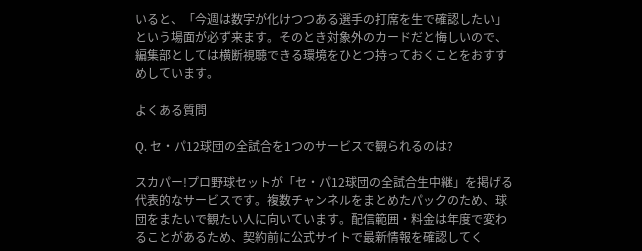いると、「今週は数字が化けつつある選手の打席を生で確認したい」という場面が必ず来ます。そのとき対象外のカードだと悔しいので、 編集部としては横断視聴できる環境をひとつ持っておくことをおすすめしています。

よくある質問

Q. セ・パ12球団の全試合を1つのサービスで観られるのは?

スカパー!プロ野球セットが「セ・パ12球団の全試合生中継」を掲げる代表的なサービスです。複数チャンネルをまとめたパックのため、球団をまたいで観たい人に向いています。配信範囲・料金は年度で変わることがあるため、契約前に公式サイトで最新情報を確認してく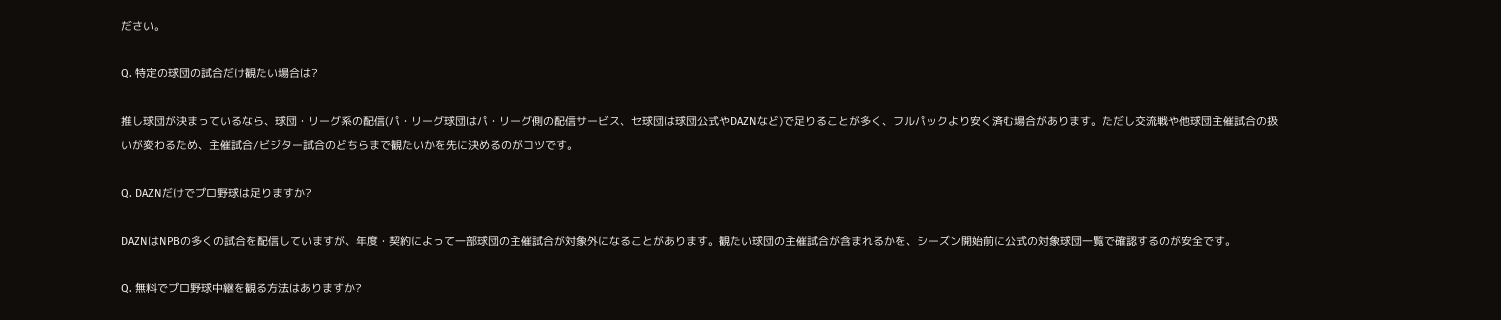ださい。

Q. 特定の球団の試合だけ観たい場合は?

推し球団が決まっているなら、球団・リーグ系の配信(パ・リーグ球団はパ・リーグ側の配信サービス、セ球団は球団公式やDAZNなど)で足りることが多く、フルパックより安く済む場合があります。ただし交流戦や他球団主催試合の扱いが変わるため、主催試合/ビジター試合のどちらまで観たいかを先に決めるのがコツです。

Q. DAZNだけでプロ野球は足りますか?

DAZNはNPBの多くの試合を配信していますが、年度・契約によって一部球団の主催試合が対象外になることがあります。観たい球団の主催試合が含まれるかを、シーズン開始前に公式の対象球団一覧で確認するのが安全です。

Q. 無料でプロ野球中継を観る方法はありますか?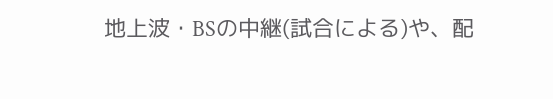地上波・BSの中継(試合による)や、配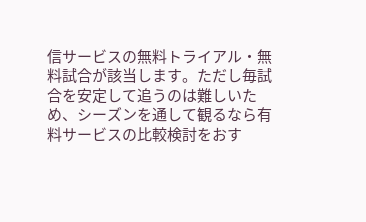信サービスの無料トライアル・無料試合が該当します。ただし毎試合を安定して追うのは難しいため、シーズンを通して観るなら有料サービスの比較検討をおす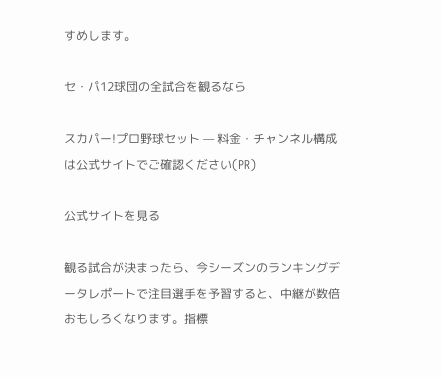すめします。

セ・パ12球団の全試合を観るなら

スカパー!プロ野球セット — 料金・チャンネル構成は公式サイトでご確認ください(PR)

公式サイトを見る

観る試合が決まったら、今シーズンのランキングデータレポートで注目選手を予習すると、中継が数倍おもしろくなります。指標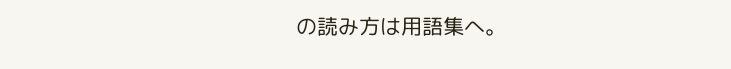の読み方は用語集へ。